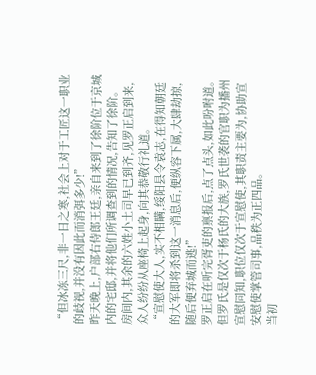“但冰冻三尺,非一日之寒,社会上对于工匠这一职业的歧视,并没有因此而消弭多少!”
昨天晚上,户部右侍郎王廷,亲自来到了徐阶位于京城内的宅邸,并将他们所调查到的情况,告知了徐阶。
房间内,其余的六姓小土司早已到齐,见罗正启到来,众人纷纷从座椅上起身,向其恭敬行礼道。
“宣慰使大人,实不相瞒,绥阳县令袁志,在得知朝廷的大军即将杀到这一消息后,便纵容下属,大肆劫掠,随后便弃城而逃!”
罗正启在听完胥吏的禀报后,点了点头,如此吩咐道。
但罗氏是仅次于杨氏的大族,罗氏世袭的官职为播州宣慰同知,职位仅次于宣慰使,其职责主要为,协助宣安慰使掌管司事,品秩为正四品。
当初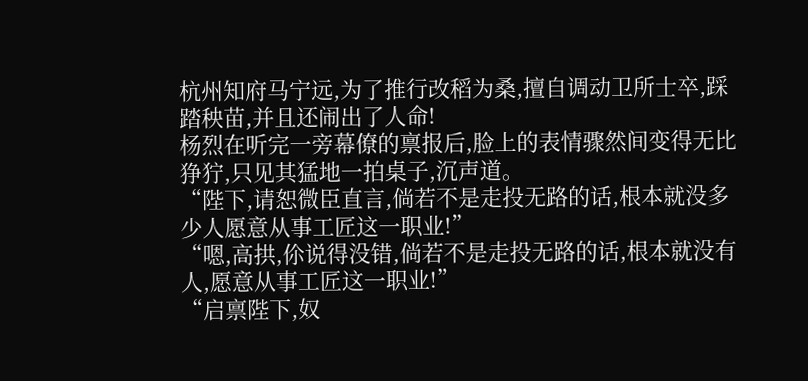杭州知府马宁远,为了推行改稻为桑,擅自调动卫所士卒,踩踏秧苗,并且还闹出了人命!
杨烈在听完一旁幕僚的禀报后,脸上的表情骤然间变得无比狰狞,只见其猛地一拍桌子,沉声道。
“陛下,请恕微臣直言,倘若不是走投无路的话,根本就没多少人愿意从事工匠这一职业!”
“嗯,高拱,伱说得没错,倘若不是走投无路的话,根本就没有人,愿意从事工匠这一职业!”
“启禀陛下,奴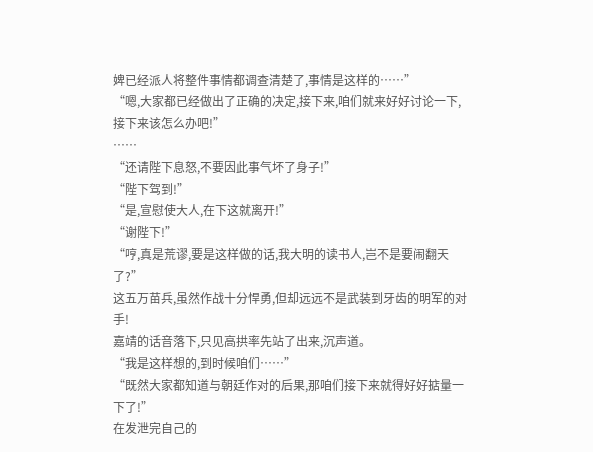婢已经派人将整件事情都调查清楚了,事情是这样的……”
“嗯,大家都已经做出了正确的决定,接下来,咱们就来好好讨论一下,接下来该怎么办吧!”
……
“还请陛下息怒,不要因此事气坏了身子!”
“陛下驾到!”
“是,宣慰使大人,在下这就离开!”
“谢陛下!”
“哼,真是荒谬,要是这样做的话,我大明的读书人,岂不是要闹翻天了?”
这五万苗兵,虽然作战十分悍勇,但却远远不是武装到牙齿的明军的对手!
嘉靖的话音落下,只见高拱率先站了出来,沉声道。
“我是这样想的,到时候咱们……”
“既然大家都知道与朝廷作对的后果,那咱们接下来就得好好掂量一下了!”
在发泄完自己的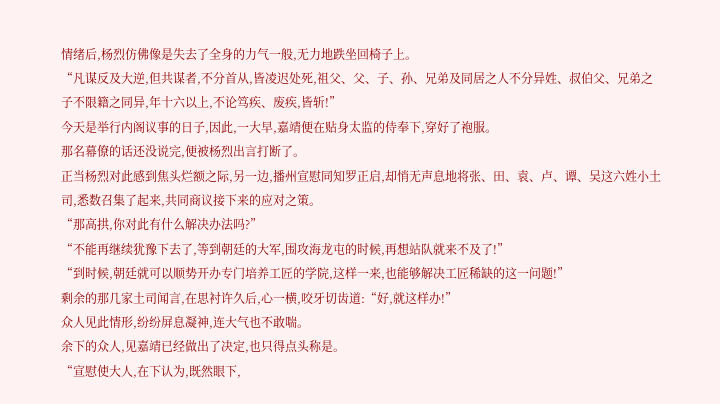情绪后,杨烈仿佛像是失去了全身的力气一般,无力地跌坐回椅子上。
“凡谋反及大逆,但共谋者,不分首从,皆凌迟处死,祖父、父、子、孙、兄弟及同居之人不分异姓、叔伯父、兄弟之子不限籍之同异,年十六以上,不论笃疾、废疾,皆斩!”
今天是举行内阁议事的日子,因此,一大早,嘉靖便在贴身太监的侍奉下,穿好了袍服。
那名幕僚的话还没说完,便被杨烈出言打断了。
正当杨烈对此感到焦头烂额之际,另一边,播州宣慰同知罗正启,却悄无声息地将张、田、袁、卢、谭、吴这六姓小土司,悉数召集了起来,共同商议接下来的应对之策。
“那高拱,你对此有什么解决办法吗?”
“不能再继续犹豫下去了,等到朝廷的大军,围攻海龙屯的时候,再想站队就来不及了!”
“到时候,朝廷就可以顺势开办专门培养工匠的学院,这样一来,也能够解决工匠稀缺的这一问题!”
剩余的那几家土司闻言,在思衬许久后,心一横,咬牙切齿道:“好,就这样办!”
众人见此情形,纷纷屏息凝神,连大气也不敢喘。
余下的众人,见嘉靖已经做出了决定,也只得点头称是。
“宣慰使大人,在下认为,既然眼下,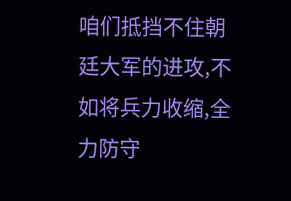咱们抵挡不住朝廷大军的进攻,不如将兵力收缩,全力防守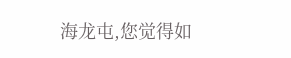海龙屯,您觉得如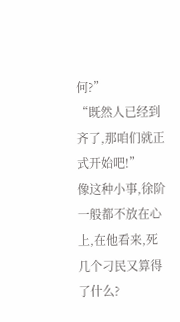何?”
“既然人已经到齐了,那咱们就正式开始吧!”
像这种小事,徐阶一般都不放在心上,在他看来,死几个刁民又算得了什么?